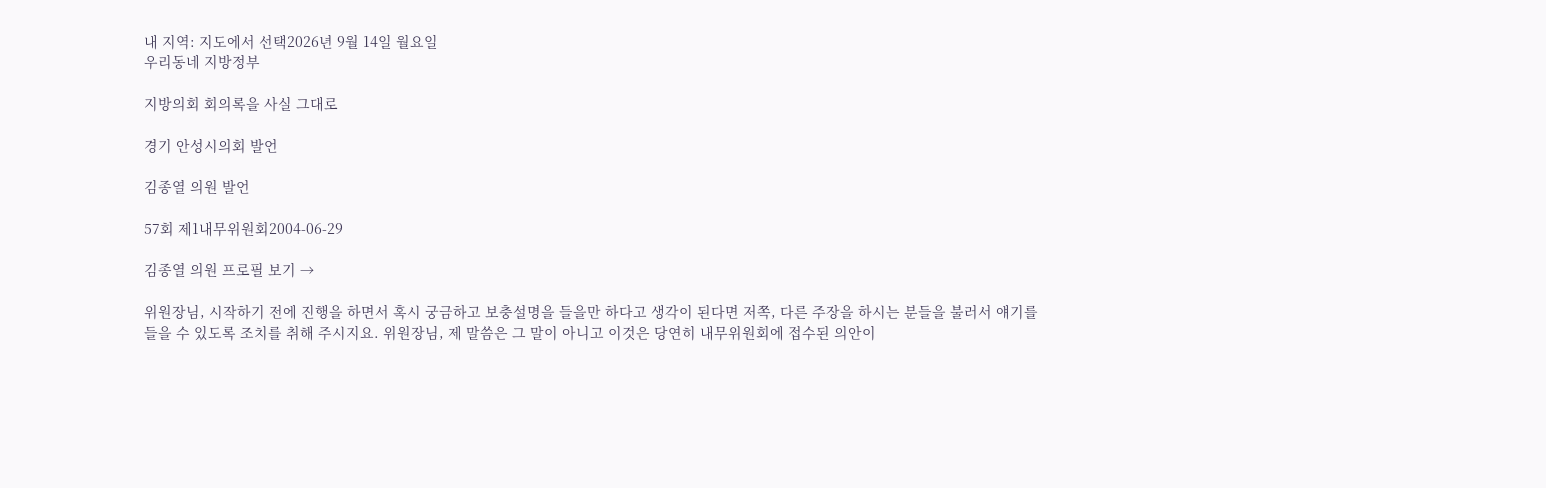내 지역: 지도에서 선택2026년 9월 14일 월요일
우리동네 지방정부

지방의회 회의록을 사실 그대로

경기 안성시의회 발언

김종열 의원 발언

57회 제1내무위원회2004-06-29

김종열 의원 프로필 보기 →

위원장님, 시작하기 전에 진행을 하면서 혹시 궁금하고 보충설명을 들을만 하다고 생각이 된다면 저쪽, 다른 주장을 하시는 분들을 불러서 얘기를 들을 수 있도록 조치를 취해 주시지요. 위원장님, 제 말씀은 그 말이 아니고 이것은 당연히 내무위원회에 접수된 의안이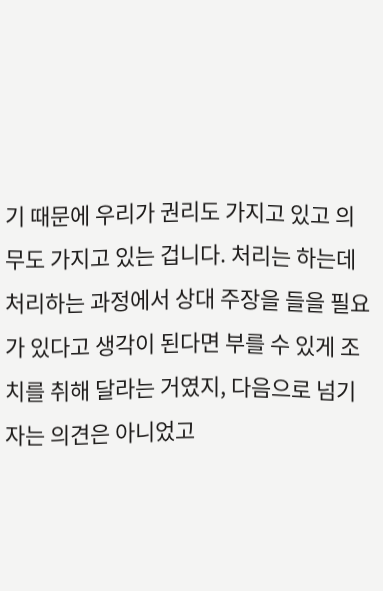기 때문에 우리가 권리도 가지고 있고 의무도 가지고 있는 겁니다. 처리는 하는데 처리하는 과정에서 상대 주장을 들을 필요가 있다고 생각이 된다면 부를 수 있게 조치를 취해 달라는 거였지, 다음으로 넘기자는 의견은 아니었고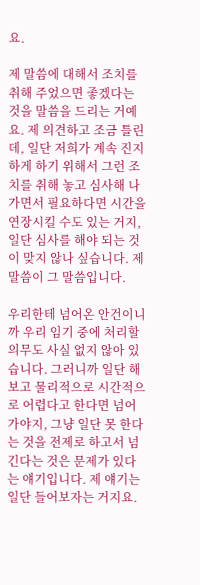요.

제 말씀에 대해서 조치를 취해 주었으면 좋겠다는 것을 말씀을 드리는 거예요. 제 의견하고 조금 틀린데, 일단 저희가 계속 진지하게 하기 위해서 그런 조치를 취해 놓고 심사해 나가면서 필요하다면 시간을 연장시킬 수도 있는 거지, 일단 심사를 해야 되는 것이 맞지 않나 싶습니다. 제 말씀이 그 말씀입니다.

우리한테 넘어온 안건이니까 우리 임기 중에 처리할 의무도 사실 없지 않아 있습니다. 그러니까 일단 해 보고 물리적으로 시간적으로 어렵다고 한다면 넘어가야지, 그냥 일단 못 한다는 것을 전제로 하고서 넘긴다는 것은 문제가 있다는 얘기입니다. 제 얘기는 일단 들어보자는 거지요.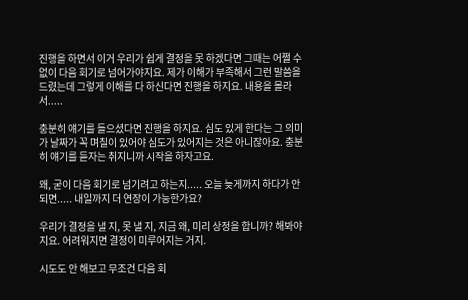진행을 하면서 이거 우리가 쉽게 결정을 못 하겠다면 그때는 어쩔 수 없이 다음 회기로 넘어가야지요. 제가 이해가 부족해서 그런 말씀을 드렸는데 그렇게 이해를 다 하신다면 진행을 하지요. 내용을 몰라서.....

충분히 얘기를 들으셨다면 진행을 하지요. 심도 있게 한다는 그 의미가 날짜가 꼭 며칠이 있어야 심도가 있어지는 것은 아니잖아요. 충분히 얘기를 듣자는 취지니까 시작을 하자고요.

왜, 굳이 다음 회기로 넘기려고 하는지..... 오늘 늦게까지 하다가 안 되면..... 내일까지 더 연장이 가능한가요?

우리가 결정을 낼 지, 못 낼 지, 지금 왜, 미리 상정을 합니까? 해봐야지요. 어려워지면 결정이 미루어지는 거지.

시도도 안 해보고 무조건 다음 회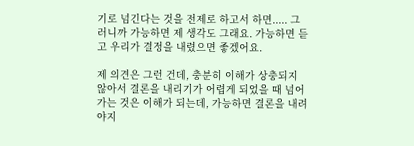기로 넘긴다는 것을 전제로 하고서 하면..... 그러니까 가능하면 제 생각도 그래요. 가능하면 듣고 우리가 결정을 내렸으면 좋겠어요.

제 의견은 그런 건데, 충분히 이해가 상충되지 않아서 결론을 내리기가 어렵게 되었을 때 넘어가는 것은 이해가 되는데, 가능하면 결론을 내려야지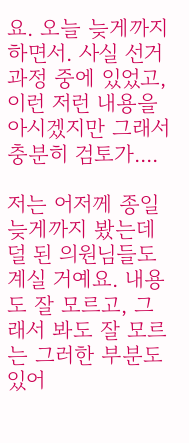요. 오늘 늦게까지 하면서. 사실 선거 과정 중에 있었고, 이런 저런 내용을 아시겠지만 그래서 충분히 검토가....

저는 어저께 종일 늦게까지 봤는데 덜 된 의원님들도 계실 거예요. 내용도 잘 모르고, 그래서 봐도 잘 모르는 그러한 부분도 있어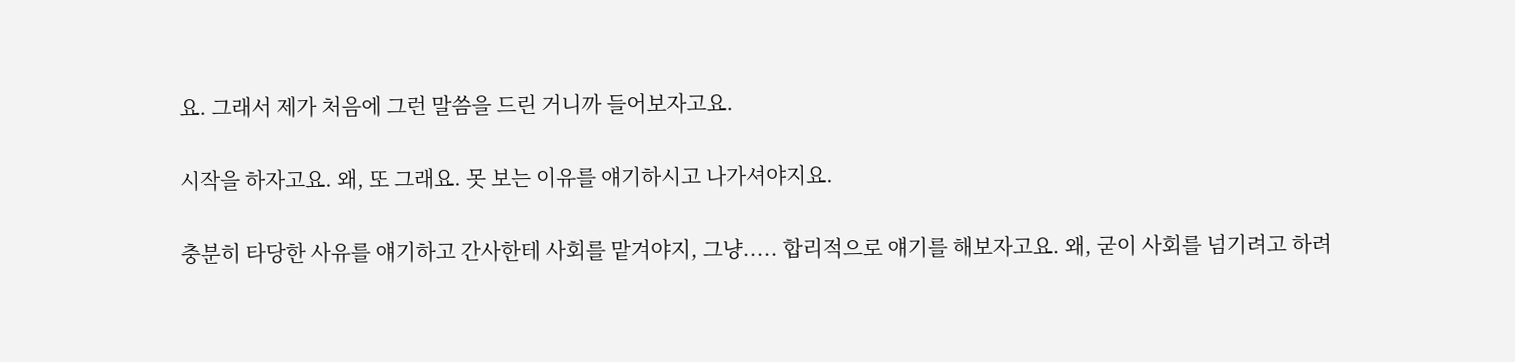요. 그래서 제가 처음에 그런 말씀을 드린 거니까 들어보자고요.

시작을 하자고요. 왜, 또 그래요. 못 보는 이유를 얘기하시고 나가셔야지요.

충분히 타당한 사유를 얘기하고 간사한테 사회를 맡겨야지, 그냥..... 합리적으로 얘기를 해보자고요. 왜, 굳이 사회를 넘기려고 하려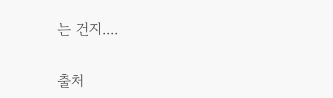는 건지....

출처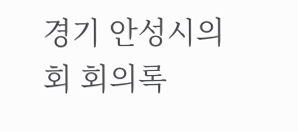경기 안성시의회 회의록